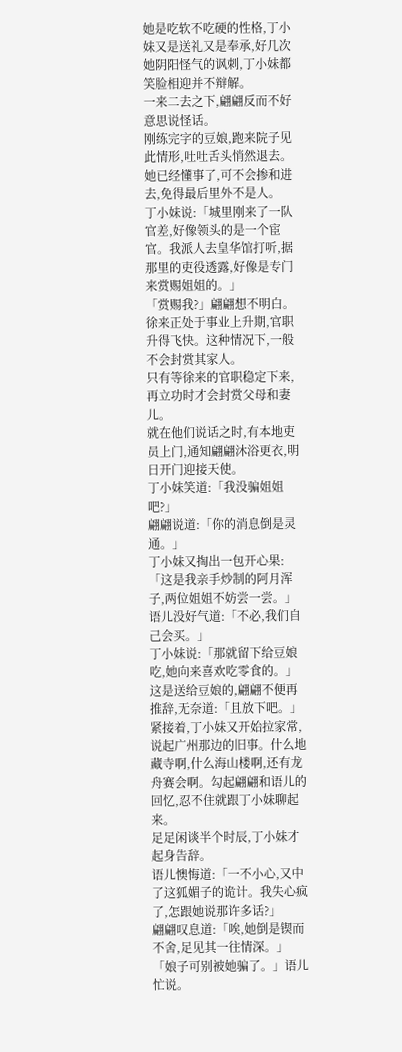她是吃软不吃硬的性格,丁小妹又是送礼又是奉承,好几次她阴阳怪气的讽刺,丁小妹都笑脸相迎并不辩解。
一来二去之下,翩翩反而不好意思说怪话。
刚练完字的豆娘,跑来院子见此情形,吐吐舌头悄然退去。她已经懂事了,可不会掺和进去,免得最后里外不是人。
丁小妹说:「城里刚来了一队官差,好像领头的是一个宦官。我派人去皇华馆打听,据那里的吏役透露,好像是专门来赏赐姐姐的。」
「赏赐我?」翩翩想不明白。
徐来正处于事业上升期,官职升得飞快。这种情况下,一般不会封赏其家人。
只有等徐来的官职稳定下来,再立功时才会封赏父母和妻儿。
就在他们说话之时,有本地吏员上门,通知翩翩沐浴更衣,明日开门迎接天使。
丁小妹笑道:「我没骗姐姐吧?」
翩翩说道:「你的消息倒是灵通。」
丁小妹又掏出一包开心果:「这是我亲手炒制的阿月浑子,两位姐姐不妨尝一尝。」
语儿没好气道:「不必,我们自己会买。」
丁小妹说:「那就留下给豆娘吃,她向来喜欢吃零食的。」
这是送给豆娘的,翩翩不便再推辞,无奈道:「且放下吧。」
紧接着,丁小妹又开始拉家常,说起广州那边的旧事。什么地藏寺啊,什么海山楼啊,还有龙舟赛会啊。勾起翩翩和语儿的回忆,忍不住就跟丁小妹聊起来。
足足闲谈半个时辰,丁小妹才起身告辞。
语儿懊悔道:「一不小心,又中了这狐媚子的诡计。我失心疯了,怎跟她说那许多话?」
翩翩叹息道:「唉,她倒是锲而不舍,足见其一往情深。」
「娘子可别被她骗了。」语儿忙说。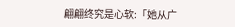翩翩终究是心软:「她从广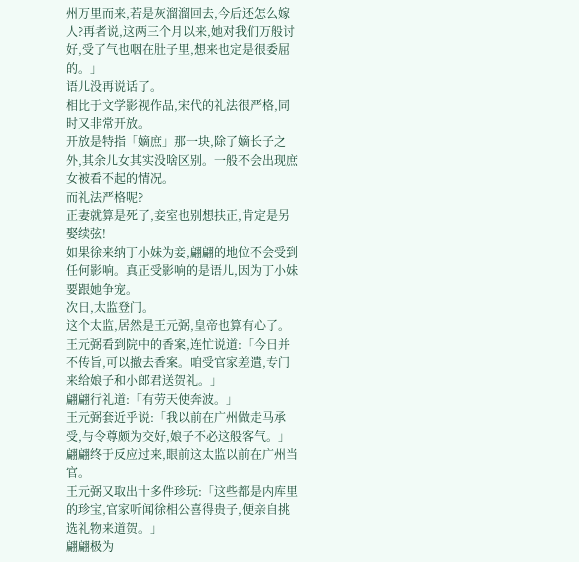州万里而来,若是灰溜溜回去,今后还怎么嫁人?再者说,这两三个月以来,她对我们万般讨好,受了气也咽在肚子里,想来也定是很委屈的。」
语儿没再说话了。
相比于文学影视作品,宋代的礼法很严格,同时又非常开放。
开放是特指「嫡庶」那一块,除了嫡长子之外,其余儿女其实没啥区别。一般不会出现庶女被看不起的情况。
而礼法严格呢?
正妻就算是死了,妾室也别想扶正,肯定是另娶续弦!
如果徐来纳丁小妹为妾,翩翩的地位不会受到任何影响。真正受影响的是语儿,因为丁小妹要跟她争宠。
次日,太监登门。
这个太监,居然是王元弼,皇帝也算有心了。
王元弼看到院中的香案,连忙说道:「今日并不传旨,可以撤去香案。咱受官家差遣,专门来给娘子和小郎君送贺礼。」
翩翩行礼道:「有劳天使奔波。」
王元弼套近乎说:「我以前在广州做走马承受,与令尊颇为交好,娘子不必这般客气。」
翩翩终于反应过来,眼前这太监以前在广州当官。
王元弼又取出十多件珍玩:「这些都是内库里的珍宝,官家听闻徐相公喜得贵子,便亲自挑选礼物来道贺。」
翩翩极为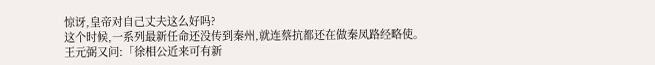惊讶,皇帝对自己丈夫这么好吗?
这个时候,一系列最新任命还没传到秦州,就连蔡抗都还在做秦凤路经略使。
王元弼又问:「徐相公近来可有新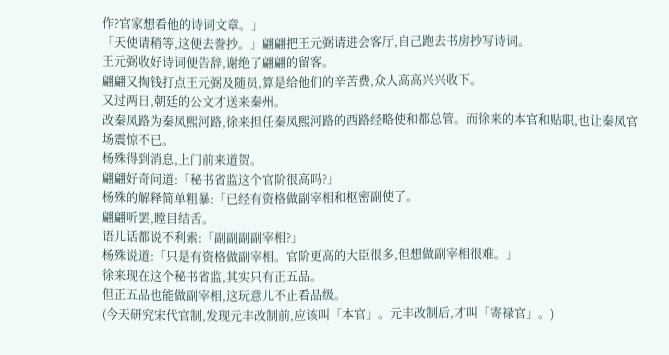作?官家想看他的诗词文章。」
「天使请稍等,这便去誊抄。」翩翩把王元弼请进会客厅,自己跑去书房抄写诗词。
王元弼收好诗词便告辞,谢绝了翩翩的留客。
翩翩又掏钱打点王元弼及随员,算是给他们的辛苦费,众人高高兴兴收下。
又过两日,朝廷的公文才送来秦州。
改秦凤路为秦凤熙河路,徐来担任秦凤熙河路的西路经略使和都总管。而徐来的本官和贴职,也让秦凤官场震惊不已。
杨殊得到消息,上门前来道贺。
翩翩好奇问道:「秘书省监这个官阶很高吗?」
杨殊的解释简单粗暴:「已经有资格做副宰相和枢密副使了。
翩翩听罢,瞠目结舌。
语儿话都说不利索:「副副副副宰相?」
杨殊说道:「只是有资格做副宰相。官阶更高的大臣很多,但想做副宰相很难。」
徐来现在这个秘书省监,其实只有正五品。
但正五品也能做副宰相,这玩意儿不止看品级。
(今天研究宋代官制,发现元丰改制前,应该叫「本官」。元丰改制后,才叫「寄禄官」。)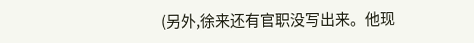(另外,徐来还有官职没写出来。他现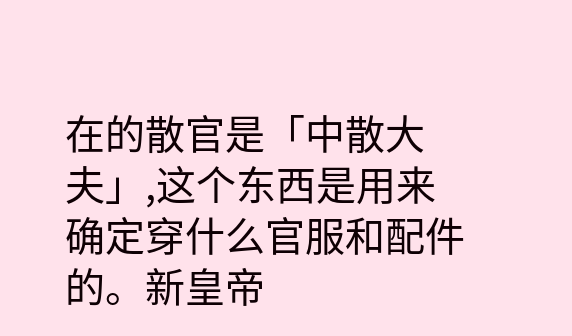在的散官是「中散大夫」,这个东西是用来确定穿什么官服和配件的。新皇帝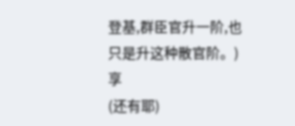登基,群臣官升一阶,也只是升这种散官阶。)
享
(还有耶)